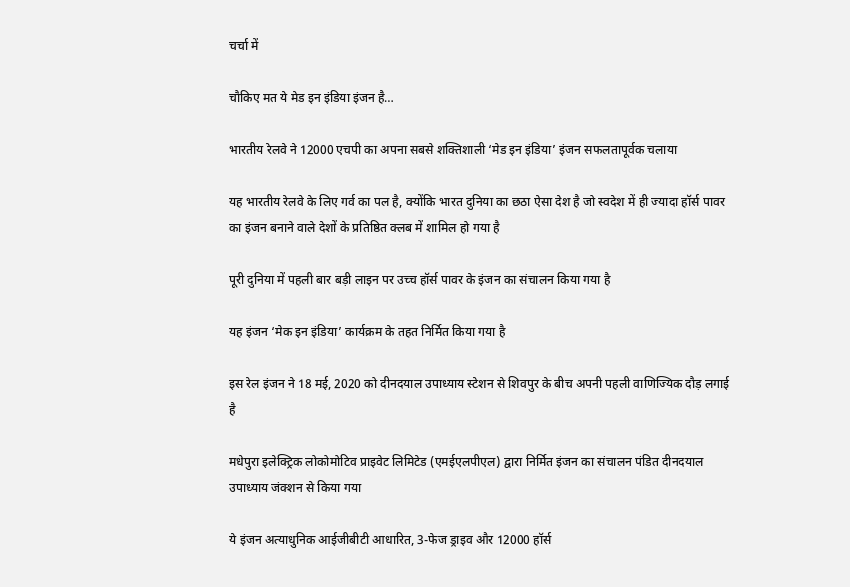चर्चा में

चौकिए मत ये मेड इन इंडिया इंजन है…

भारतीय रेलवे ने 12000 एचपी का अपना सबसे शक्तिशाली ‘मेड इन इंडिया’ इंजन सफलतापूर्वक चलाया

यह भारतीय रेलवे के लिए गर्व का पल है, क्‍योंकि भारत दुनिया का छठा ऐसा देश है जो स्‍वदेश में ही ज्‍यादा हॉर्स पावर का इंजन बनाने वाले देशों के प्रतिष्ठित क्लब में शामिल हो गया है

पूरी दुनिया में पहली बार बड़ी लाइन पर उच्च हॉर्स पावर के इंजन का संचालन किया गया है

यह इंजन ‘मेक इन इंडिया’ कार्यक्रम के तहत निर्मित किया गया है

इस रेल इंजन ने 18 मई, 2020 को दीनदयाल उपाध्याय स्टेशन से शिवपुर के बीच अपनी पहली वाणिज्यिक दौड़ लगाई है

मधेपुरा इलेक्ट्रिक लोकोमोटिव प्राइवेट लिमिटेड (एमईएलपीएल) द्वारा निर्मित इंजन का संचालन पंडित दीनदयाल उपाध्याय जंक्शन से किया गया

ये इंजन अत्‍याधुनिक आईजीबीटी आधारित, 3-फेज ड्राइव और 12000 हॉर्स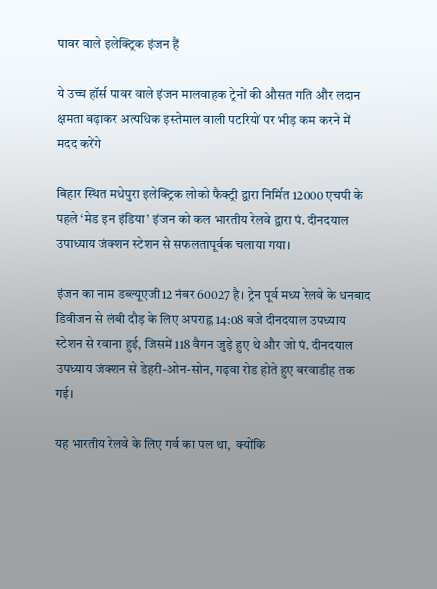पावर वाले इलेक्ट्रिक इंजन हैं

ये उच्च हॉर्स पावर वाले इंजन मालवाहक ट्रेनों की औसत गति और लदान क्षमता बढ़ाकर अत्‍यधिक इस्‍तेमाल वाली पटरियों पर भीड़ कम करने में मदद करेंगे

बिहार स्थित मधेपुरा इलेक्ट्रिक लोको फैक्ट्री द्वारा निर्मित 12000 एचपी के पहले ‘मेड इन इंडिया’ इंजन को कल भारतीय रेलवे द्वारा पं. दीनदयाल उपाध्याय जंक्शन स्टेशन से सफलतापूर्वक चलाया गया।

इंजन का नाम डब्‍ल्‍यूएजी12 नंबर 60027 है। ट्रेन पूर्व मध्य रेलवे के धनबाद डिवीजन से लंबी दौड़ के लिए अपराह्न 14:08 बजे दीनदयाल उपध्याय स्टेशन से रवाना हुई, जिसमें 118 वैगन जुड़े हुए थे और जो पं. दीनदयाल उपध्याय जंक्‍शन से डेहरी-ओन-सोन, गढ़वा रोड होते हुए बरवाडीह तक गई।

यह भारतीय रेलवे के लिए गर्व का पल था,  क्‍योंकि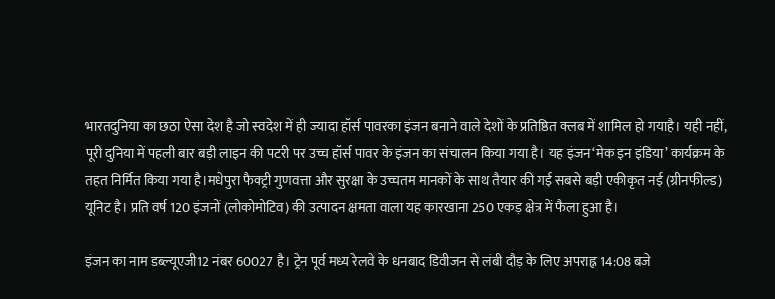भारतदुनिया का छठा ऐसा देश है जो स्‍वदेश में ही ज्‍यादा हॉर्स पावरका इंजन बनाने वाले देशों के प्रतिष्ठित क्लब में शामिल हो गयाहै। यही नहीं, पूरी दुनिया में पहली बार बड़ी लाइन की पटरी पर उच्च हॉर्स पावर के इंजन का संचालन किया गया है। यह इंजन‘मेक इन इंडिया’ कार्यक्रम के तहत निर्मित किया गया है।मधेपुरा फैक्‍ट्री गुणवत्ता और सुरक्षा के उच्चतम मानकों के साथ तैयार की गई सबसे बड़ी एकीकृत नई (ग्रीनफील्ड) यूनिट है। प्रति वर्ष 120 इंजनों (लोकोमोटिव) की उत्पादन क्षमता वाला यह कारखाना 250 एकड़ क्षेत्र में फैला हुआ है।

इंजन का नाम डब्‍ल्‍यूएजी12 नंबर 60027 है। ट्रेन पूर्व मध्य रेलवे के धनबाद डिवीजन से लंबी दौड़ के लिए अपराह्न 14:08 बजे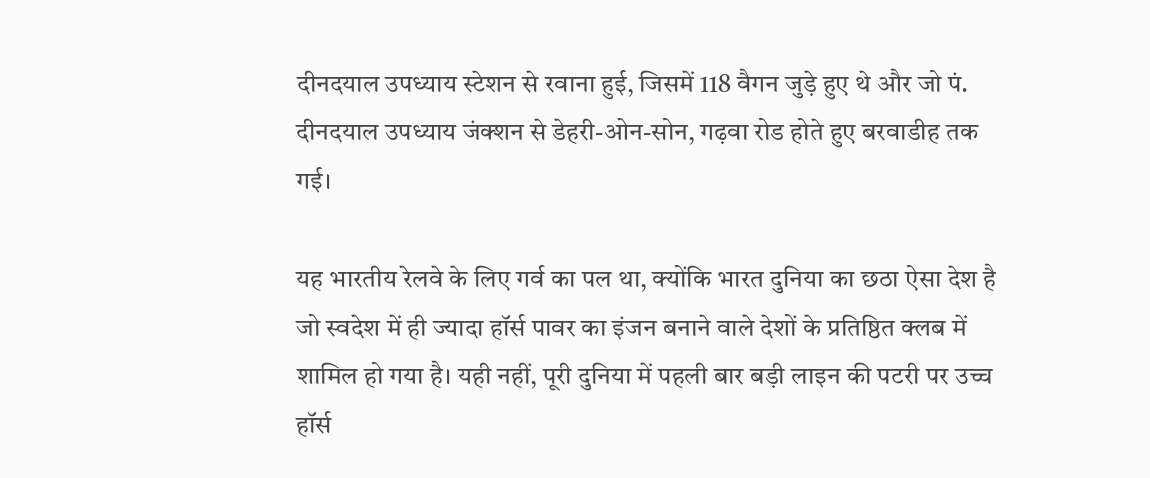दीनदयाल उपध्याय स्टेशन से रवाना हुई, जिसमें 118 वैगन जुड़े हुए थे और जो पं. दीनदयाल उपध्याय जंक्‍शन से डेहरी-ओन-सोन, गढ़वा रोड होते हुए बरवाडीह तक गई।

यह भारतीय रेलवे के लिए गर्व का पल था, क्‍योंकि भारत दुनिया का छठा ऐसा देश है जो स्‍वदेश में ही ज्‍यादा हॉर्स पावर का इंजन बनाने वाले देशों के प्रतिष्ठित क्लब में शामिल हो गया है। यही नहीं, पूरी दुनिया में पहली बार बड़ी लाइन की पटरी पर उच्च हॉर्स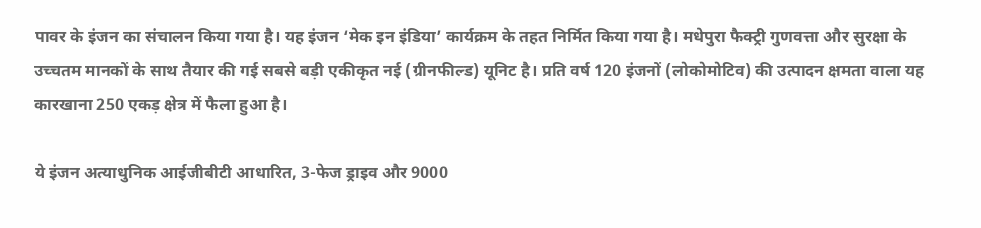पावर के इंजन का संचालन किया गया है। यह इंजन ‘मेक इन इंडिया’ कार्यक्रम के तहत निर्मित किया गया है। मधेपुरा फैक्‍ट्री गुणवत्ता और सुरक्षा के उच्चतम मानकों के साथ तैयार की गई सबसे बड़ी एकीकृत नई (ग्रीनफील्ड) यूनिट है। प्रति वर्ष 120 इंजनों (लोकोमोटिव) की उत्पादन क्षमता वाला यह कारखाना 250 एकड़ क्षेत्र में फैला हुआ है।

ये इंजन अत्‍याधुनिक आईजीबीटी आधारित, 3-फेज ड्राइव और 9000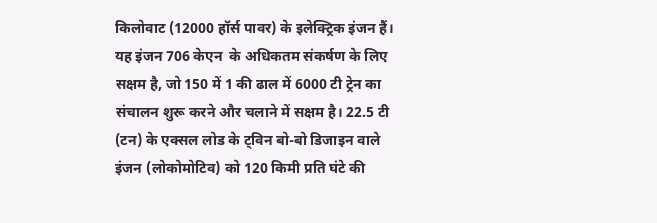किलोवाट (12000 हॉर्स पावर) के इलेक्ट्रिक इंजन हैं। यह इंजन 706 केएन  के अधिकतम संकर्षण के लिए सक्षम है, जो 150 में 1 की ढाल में 6000 टी ट्रेन का संचालन शुरू करने और चलाने में सक्षम है। 22.5 टी (टन) के एक्सल लोड के ट्विन बो-बो डिजाइन वाले इंजन (लोकोमोटिव) को 120 किमी प्रति घंटे की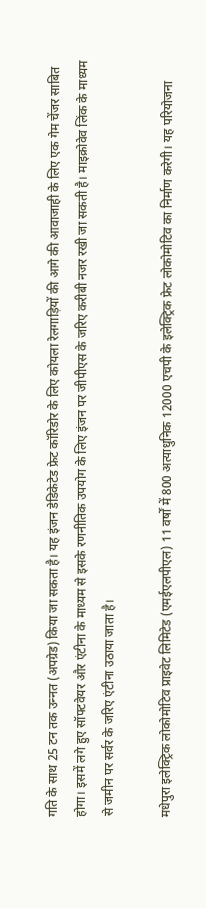गति के साथ 25 टन तक उन्‍नत (अपग्रेड) किया जा सकता है। यह इंजन डेडिकेटेड फ्रेट कॉरिडोर के लिए कोयला रेलगाड़ियों की आगे की आवाजाही के लिए एक गेम चेंजर साबित होगा। इसमें लगे हुए सॉफ्टवेयर और एंटीना के माध्यम से इसके रणनीतिक उपयोग के लिए इंजन पर जीपीएस के जरिए करीबी नजर रखी जा सकती है। माइक्रोवेव लिंक के माध्यम से जमीन पर सर्वर के जरिए एंटीना उठाया जाता है।

मधेपुरा इलेक्ट्रिक लोकोमोटिव प्राइवेट लिमिटेड (एमईएलपीएल) 11 वर्षों में 800 अत्‍याधुनिक 12000 एचपी के इलेक्ट्रिक फ्रेट लोकोमोटिव का निर्माण करेगी। यह परियोजना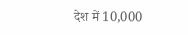देश में 10,000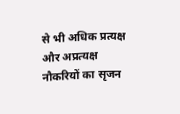से भी अधिक प्रत्यक्ष और अप्रत्यक्ष नौकरियों का सृजन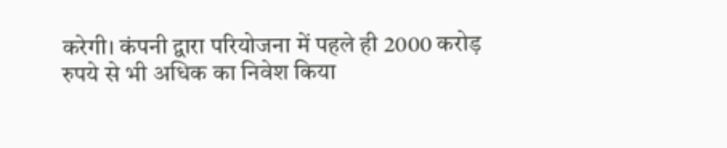करेगी। कंपनी द्वारा परियोजना में पहले ही 2000 करोड़ रुपये से भी अधिक का निवेश किया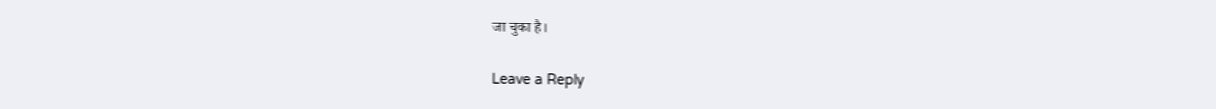जा चुका है।

Leave a Reply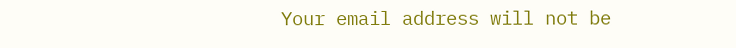Your email address will not be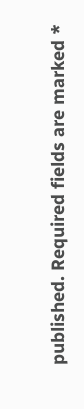published. Required fields are marked *